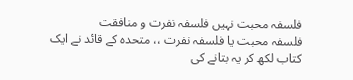فلسفہ محبت نہیں فلسفہ نفرت و منافقت
فلسفہ محبت یا فلسفہ نفرت ،، متحدہ کے قائد نے ایک کتاب لکھ کر یہ بتانے کی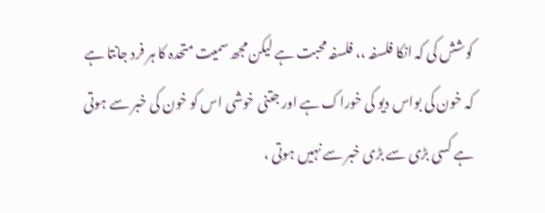کوشش کی کہ انکا فلسفہ ،، فلسفہ محبت ہے لیکن مجھ سمیت متحدہ کا ہر فرد جانتا ہے کہ خون کی بواس دیو کی خوراک ہے اور جتنی خوشی اس کو خون کی خبر سے ہوتی ہے کسی بڑی سے بڑی خبر سے نہیں ہوتی ،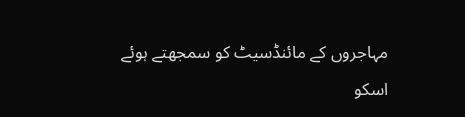مہاجروں کے مائنڈسیٹ کو سمجھتے ہوئے اسکو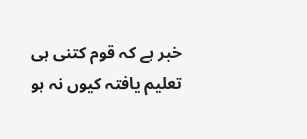خبر ہے کہ قوم کتنی ہی تعلیم یافتہ کیوں نہ ہو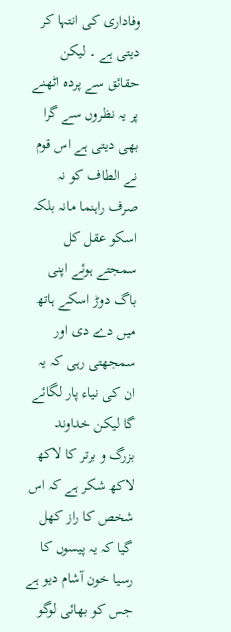وفاداری کی انتہا کر دیتی ہے ۔ لیکن حقائق سے پردہ اٹھنے پر یہ نظروں سے گرا بھی دیتی ہے اس قوم نے الطاف کو نہ صرف راہنما مانہ بلکہ اسکو عقل کل سمجتے ہوئے اپنی باگ دوڑ اسکے ہاتھ میں دے دی اور سمجھتی رہی کہ یہ ان کی نیاء پار لگائے گا لیکن خداوند بزرگ و برتر کا لاکھ لاکھ شکر ہے کہ اس شخص کا راز کھل گیا کہ یہ پیسوں کا رسیا خون آشام دیو ہے جس کو بھائی لوگو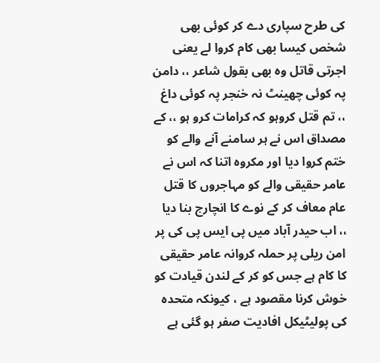کی طرح سپاری دے کر کوئی بھی شخص کیسا بھی کام کروا لے یعنی اجرتی قاتل وہ بھی بقول شاعر ،، دامن پہ کوئی چھینٹ نہ خنجر پہ کوئی داغ ،، تم قتل کروہو کہ کرامات کرو ہو ،، کے مصداق اس نے ہر سامنے آنے والے کو ختم کروا دیا اور مکروہ اتنا کہ اس نے عامر حقیقی والے کو مہاجروں کا قتل عام معاف کر کے نوے کا انچارج بنا دیا ،، اب حیدر آباد میں پی ایس پی کی پر امن ریلی پر حملہ کروانہ عامر حقیقی کا کام ہے جس کو کر کے لندن قیادت کو خوش کرنا مقصود ہے ، کیونکہ متحدہ کی پولیٹیکل افادیت صفر ہو گئی ہے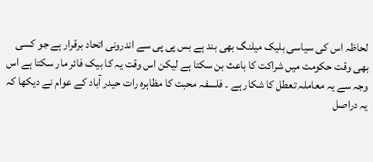لحاظہ اس کی سیاسی بلیک میلنگ بھی بند ہے بس پی پی سے اندرونی اتحاد برقرار ہے جو کسی بھی وقت حکومت میں شراکت کا باعث بن سکتا ہے لیکن اس وقت یہ کا بیک فائر مار سکتا ہے اس وجہ سے یہ معاملہ تعطل کا شکار ہے ۔ فلسفہ محبت کا مظاہرہ رات حیدر آباد کے عوام نے دیکھا کہ یہ دراصل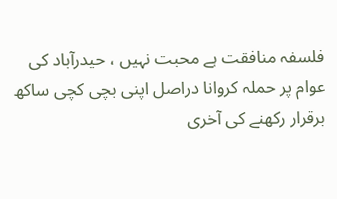فلسفہ منافقت ہے محبت نہیں ، حیدرآباد کی عوام پر حملہ کروانا دراصل اپنی بچی کچی ساکھ برقرار رکھنے کی آخری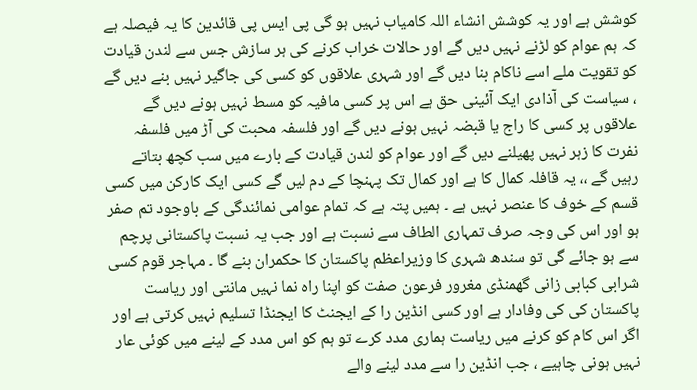کوشش ہے اور یہ کوشش انشاء اللہ کامیاب نہیں ہو گی پی ایس پی قائدین کا یہ فیصلہ ہے کہ ہم عوام کو لڑنے نہیں دیں گے اور حالات خراب کرنے کی ہر سازش جس سے لندن قیادت کو تقویت ملے اسے ناکام بنا دیں گے اور شہری علاقوں کو کسی کی جاگیر نہیں بنے دیں گے ، سیاست کی آذادی ایک آئینی حق ہے اس پر کسی مافیہ کو مسط نہیں ہونے دیں گے علاقوں پر کسی کا راج یا قبضہ نہیں ہونے دیں گے اور فلسفہ محبت کی آڑ میں فلسفہ نفرت کا زہر نہیں پھیلنے دیں گے اور عوام کو لندن قیادت کے بارے میں سب کچھ بتاتے رہیں گے ،، یہ قافلہ کمال کا ہے اور کمال تک پہنچا کے دم لیں گے کسی ایک کارکن میں کسی قسم کے خوف کا عنصر نہیں ہے ۔ ہمیں پتہ ہے کہ تمام عوامی نمائندگی کے باوجود تم صفر ہو اور اس کی وجہ صرف تمہاری الطاف سے نسبت ہے اور جب یہ نسبت پاکستانی پرچم سے ہو جائے گی تو سندھ شہری کا وزیراعظم پاکستان کا حکمران بنے گا ۔ مہاجر قوم کسی شرابی کبابی زانی گھمنڈی مغرور فرعون صفت کو اپنا راہ نما نہیں مانتی اور ریاست پاکستان کی کی وفادار ہے اور کسی انڈین را کے ایجنٹ کا ایجنڈا تسلیم نہیں کرتی ہے اور اگر اس کام کو کرنے میں ریاست ہماری مدد کرے تو ہم کو اس مدد کے لینے میں کوئی عار نہیں ہونی چاہیے ، جب انڈین را سے مدد لینے والے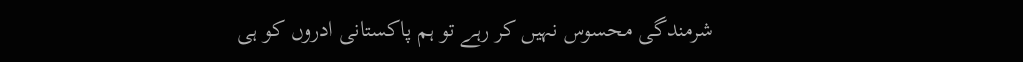شرمندگی محسوس نہیں کر رہے تو ہم پاکستانی ادروں کو ہی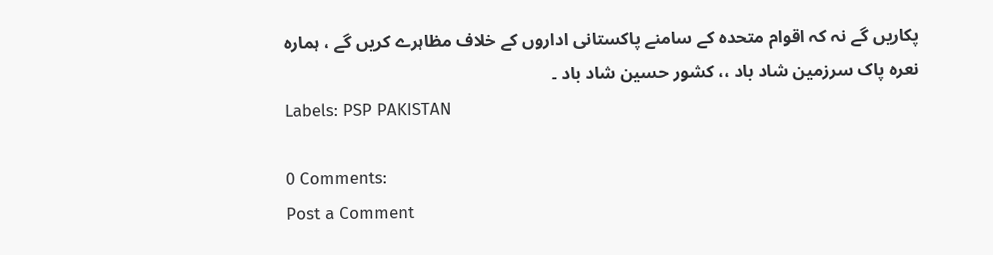پکاریں گے نہ کہ اقوام متحدہ کے سامنے پاکستانی اداروں کے خلاف مظاہرے کریں گے ، ہمارہ نعرہ پاک سرزمین شاد باد ،، کشور حسین شاد باد ۔
Labels: PSP PAKISTAN

0 Comments:
Post a Comment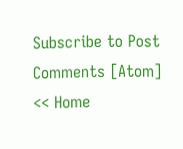Subscribe to Post Comments [Atom]
<< Home